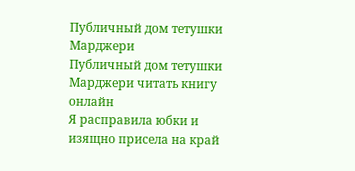Публичный дом тетушки Марджери
Публичный дом тетушки Марджери читать книгу онлайн
Я расправила юбки и изящно присела на край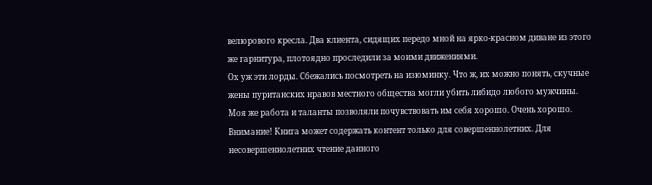велюрового кресла. Два клиента, сидящих передо мной на ярко-красном диване из этого же гарнитура, плотоядно проследили за моими движениями.
Ох уж эти лорды. Сбежались посмотреть на изюминку. Что ж, их можно понять, скучные жены пуританских нравов местного общества могли убить либидо любого мужчины. Моя же работа и таланты позволяли почувствовать им себя хорошо. Очень хорошо.
Внимание! Книга может содержать контент только для совершеннолетних. Для несовершеннолетних чтение данного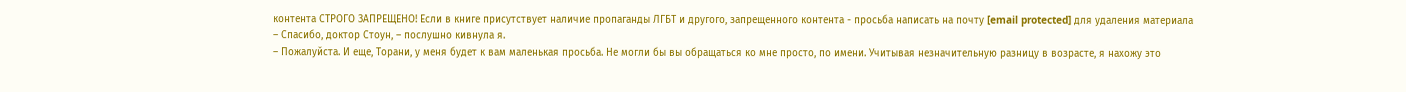контента СТРОГО ЗАПРЕЩЕНО! Если в книге присутствует наличие пропаганды ЛГБТ и другого, запрещенного контента - просьба написать на почту [email protected] для удаления материала
– Спасибо, доктор Стоун, – послушно кивнула я.
– Пожалуйста. И еще, Торани, у меня будет к вам маленькая просьба. Не могли бы вы обращаться ко мне просто, по имени. Учитывая незначительную разницу в возрасте, я нахожу это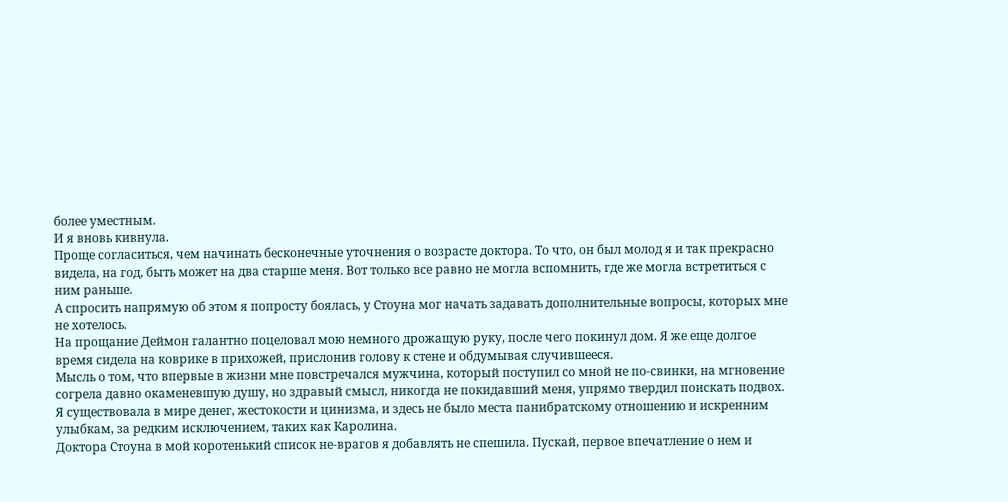более уместным.
И я вновь кивнула.
Проще согласиться, чем начинать бесконечные уточнения о возрасте доктора. То что, он был молод я и так прекрасно видела, на год, быть может на два старше меня. Вот только все равно не могла вспомнить, где же могла встретиться с ним раньше.
А спросить напрямую об этом я попросту боялась, у Стоуна мог начать задавать дополнительные вопросы, которых мне не хотелось.
На прощание Деймон галантно поцеловал мою немного дрожащую руку, после чего покинул дом. Я же еще долгое время сидела на коврике в прихожей, прислонив голову к стене и обдумывая случившееся.
Мысль о том, что впервые в жизни мне повстречался мужчина, который поступил со мной не по-свинки, на мгновение согрела давно окаменевшую душу, но здравый смысл, никогда не покидавший меня, упрямо твердил поискать подвох.
Я существовала в мире денег, жестокости и цинизма, и здесь не было места панибратскому отношению и искренним улыбкам, за редким исключением, таких как Каролина.
Доктора Стоуна в мой коротенький список не-врагов я добавлять не спешила. Пускай, первое впечатление о нем и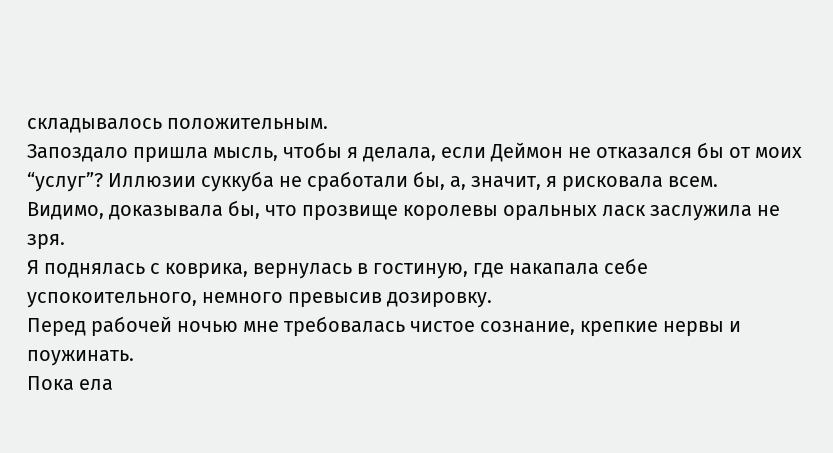складывалось положительным.
Запоздало пришла мысль, чтобы я делала, если Деймон не отказался бы от моих “услуг”? Иллюзии суккуба не сработали бы, а, значит, я рисковала всем.
Видимо, доказывала бы, что прозвище королевы оральных ласк заслужила не зря.
Я поднялась с коврика, вернулась в гостиную, где накапала себе успокоительного, немного превысив дозировку.
Перед рабочей ночью мне требовалась чистое сознание, крепкие нервы и поужинать.
Пока ела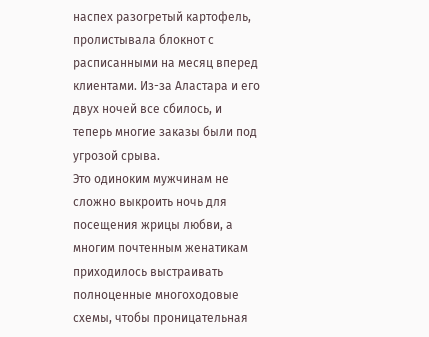наспех разогретый картофель, пролистывала блокнот с расписанными на месяц вперед клиентами. Из-за Аластара и его двух ночей все сбилось, и теперь многие заказы были под угрозой срыва.
Это одиноким мужчинам не сложно выкроить ночь для посещения жрицы любви, а многим почтенным женатикам приходилось выстраивать полноценные многоходовые схемы, чтобы проницательная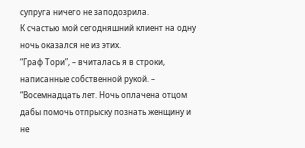супруга ничего не заподозрила.
К счастью мой сегодняшний клиент на одну ночь оказался не из этих.
“Граф Тори”, – вчиталась я в строки, написанные собственной рукой. – “Восемнадцать лет. Ночь оплачена отцом дабы помочь отпрыску познать женщину и не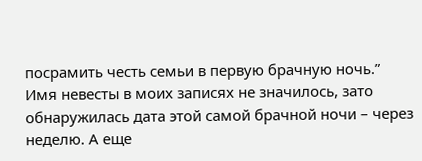посрамить честь семьи в первую брачную ночь.”
Имя невесты в моих записях не значилось, зато обнаружилась дата этой самой брачной ночи – через неделю. А еще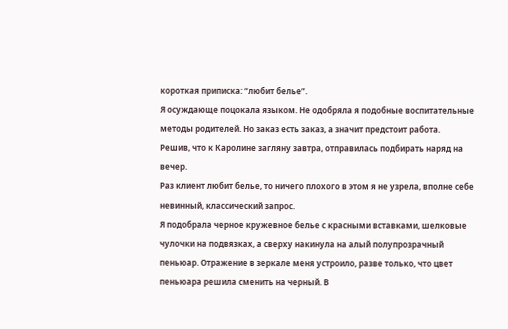короткая приписка: “любит белье”.
Я осуждающе поцокала языком. Не одобряла я подобные воспитательные методы родителей. Но заказ есть заказ, а значит предстоит работа.
Решив, что к Каролине загляну завтра, отправилась подбирать наряд на вечер.
Раз клиент любит белье, то ничего плохого в этом я не узрела, вполне себе невинный, классический запрос.
Я подобрала черное кружевное белье с красными вставками, шелковые чулочки на подвязках, а сверху накинула на алый полупрозрачный пеньюар. Отражение в зеркале меня устроило, разве только, что цвет пеньюара решила сменить на черный. В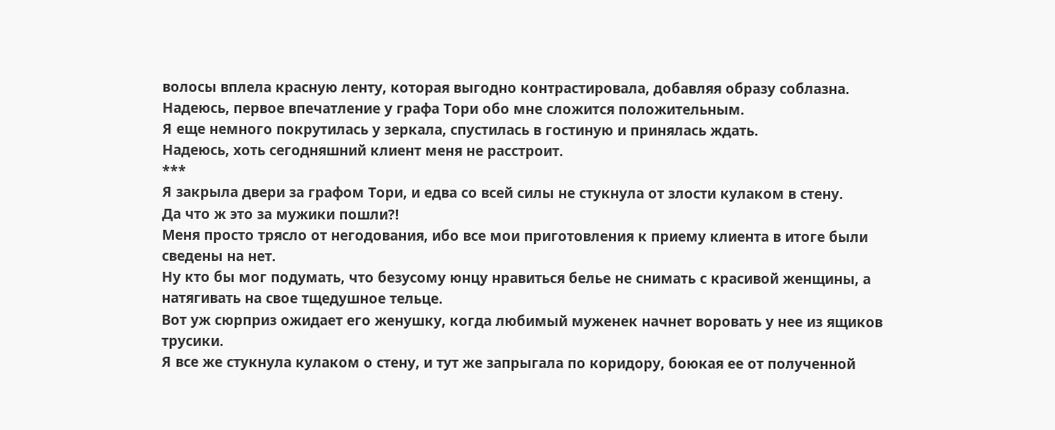волосы вплела красную ленту, которая выгодно контрастировала, добавляя образу соблазна.
Надеюсь, первое впечатление у графа Тори обо мне сложится положительным.
Я еще немного покрутилась у зеркала, спустилась в гостиную и принялась ждать.
Надеюсь, хоть сегодняшний клиент меня не расстроит.
***
Я закрыла двери за графом Тори, и едва со всей силы не стукнула от злости кулаком в стену.
Да что ж это за мужики пошли?!
Меня просто трясло от негодования, ибо все мои приготовления к приему клиента в итоге были сведены на нет.
Ну кто бы мог подумать, что безусому юнцу нравиться белье не снимать с красивой женщины, а натягивать на свое тщедушное тельце.
Вот уж сюрприз ожидает его женушку, когда любимый муженек начнет воровать у нее из ящиков трусики.
Я все же стукнула кулаком о стену, и тут же запрыгала по коридору, боюкая ее от полученной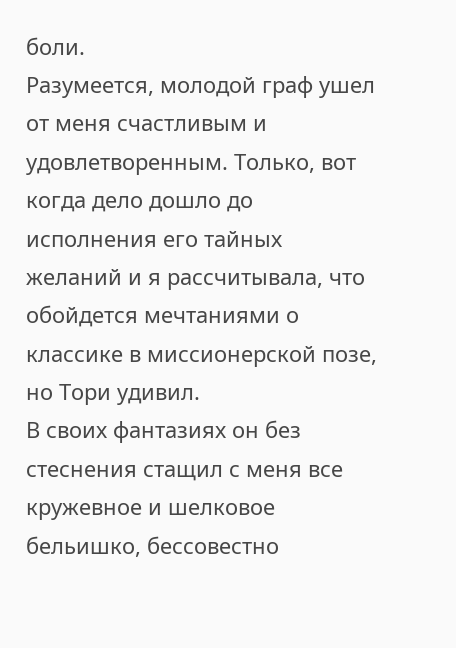боли.
Разумеется, молодой граф ушел от меня счастливым и удовлетворенным. Только, вот когда дело дошло до исполнения его тайных желаний и я рассчитывала, что обойдется мечтаниями о классике в миссионерской позе, но Тори удивил.
В своих фантазиях он без стеснения стащил с меня все кружевное и шелковое бельишко, бессовестно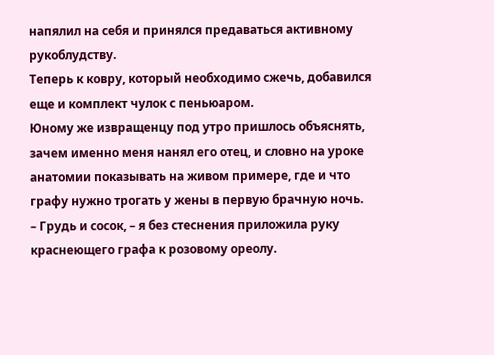напялил на себя и принялся предаваться активному рукоблудству.
Теперь к ковру, который необходимо сжечь, добавился еще и комплект чулок с пеньюаром.
Юному же извращенцу под утро пришлось объяснять, зачем именно меня нанял его отец, и словно на уроке анатомии показывать на живом примере, где и что графу нужно трогать у жены в первую брачную ночь.
– Грудь и сосок, – я без стеснения приложила руку краснеющего графа к розовому ореолу.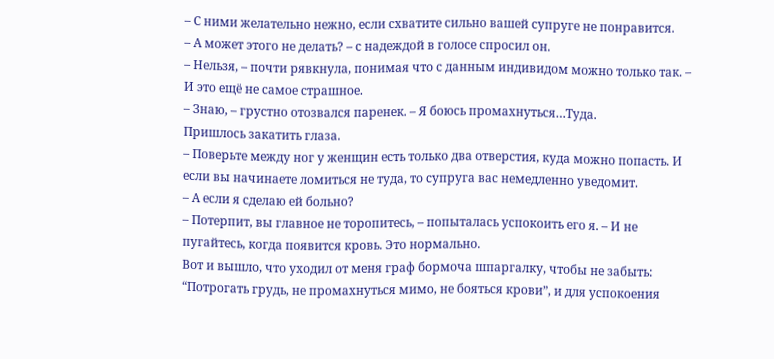– С ними желательно нежно, если схватите сильно вашей супруге не понравится.
– А может этого не делать? – с надеждой в голосе спросил он.
– Нельзя, – почти рявкнула, понимая что с данным индивидом можно только так. – И это ещё не самое страшное.
– Знаю, – грустно отозвался паренек. – Я боюсь промахнуться…Туда.
Пришлось закатить глаза.
– Поверьте между ног у женщин есть только два отверстия, куда можно попасть. И если вы начинаете ломиться не туда, то супруга вас немедленно уведомит.
– А если я сделаю ей больно?
– Потерпит, вы главное не торопитесь, – попыталась успокоить его я. – И не пугайтесь, когда появится кровь. Это нормально.
Вот и вышло, что уходил от меня граф бормоча шпаргалку, чтобы не забыть: “Потрогать грудь, не промахнуться мимо, не бояться крови”, и для успокоения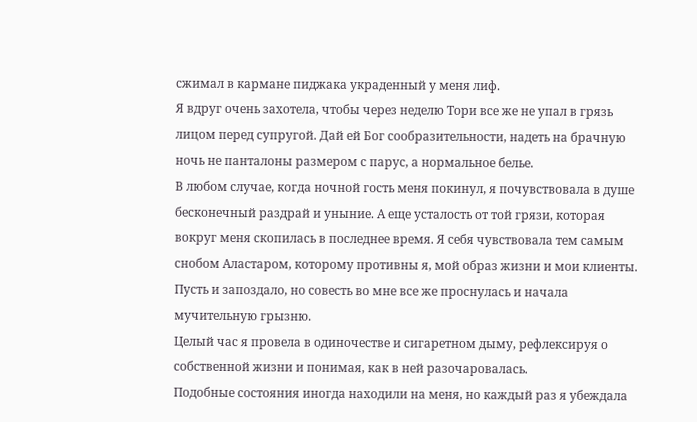сжимал в кармане пиджака украденный у меня лиф.
Я вдруг очень захотела, чтобы через неделю Тори все же не упал в грязь лицом перед супругой. Дай ей Бог сообразительности, надеть на брачную ночь не панталоны размером с парус, а нормальное белье.
В любом случае, когда ночной гость меня покинул, я почувствовала в душе бесконечный раздрай и уныние. А еще усталость от той грязи, которая вокруг меня скопилась в последнее время. Я себя чувствовала тем самым снобом Аластаром, которому противны я, мой образ жизни и мои клиенты.
Пусть и запоздало, но совесть во мне все же проснулась и начала мучительную грызню.
Целый час я провела в одиночестве и сигаретном дыму, рефлексируя о собственной жизни и понимая, как в ней разочаровалась.
Подобные состояния иногда находили на меня, но каждый раз я убеждала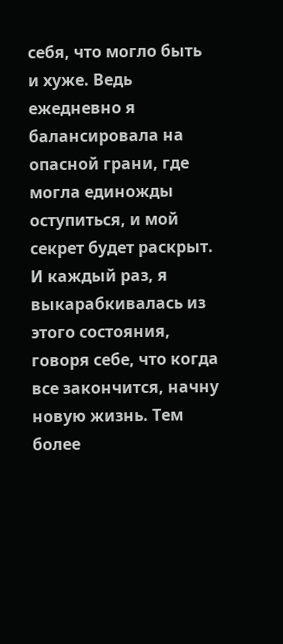себя, что могло быть и хуже. Ведь ежедневно я балансировала на опасной грани, где могла единожды оступиться, и мой секрет будет раскрыт.
И каждый раз, я выкарабкивалась из этого состояния, говоря себе, что когда все закончится, начну новую жизнь. Тем более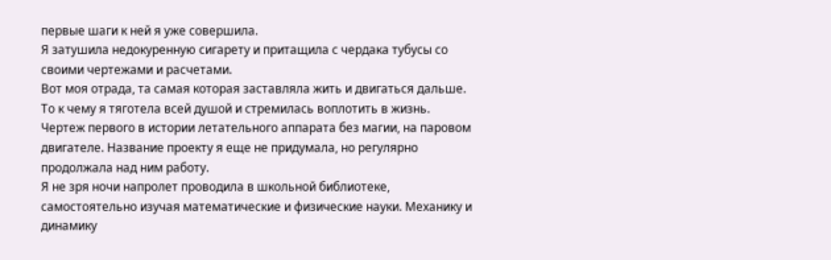первые шаги к ней я уже совершила.
Я затушила недокуренную сигарету и притащила с чердака тубусы со своими чертежами и расчетами.
Вот моя отрада, та самая которая заставляла жить и двигаться дальше. То к чему я тяготела всей душой и стремилась воплотить в жизнь.
Чертеж первого в истории летательного аппарата без магии, на паровом двигателе. Название проекту я еще не придумала, но регулярно продолжала над ним работу.
Я не зря ночи напролет проводила в школьной библиотеке, самостоятельно изучая математические и физические науки. Механику и динамику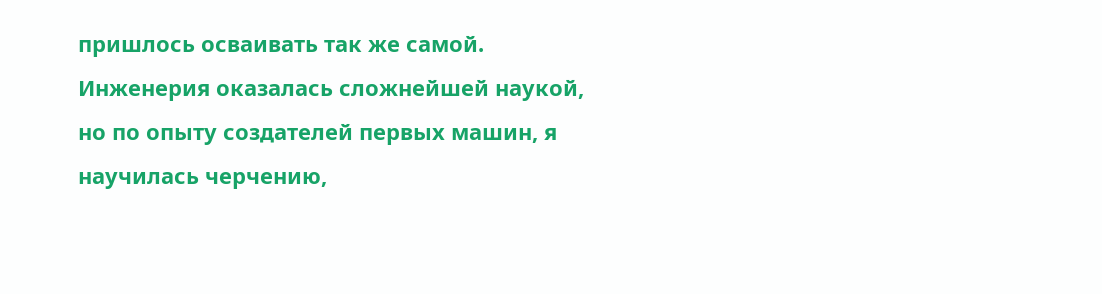пришлось осваивать так же самой.
Инженерия оказалась сложнейшей наукой, но по опыту создателей первых машин, я научилась черчению,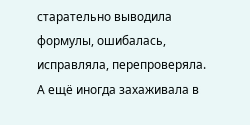старательно выводила формулы, ошибалась, исправляла, перепроверяла.
А ещё иногда захаживала в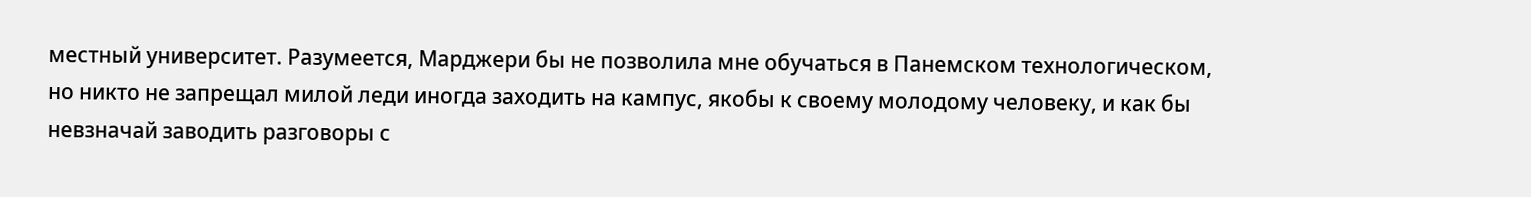местный университет. Разумеется, Марджери бы не позволила мне обучаться в Панемском технологическом, но никто не запрещал милой леди иногда заходить на кампус, якобы к своему молодому человеку, и как бы невзначай заводить разговоры с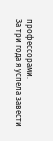профессорами.
За три года я успела завести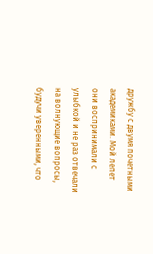дружбу с двумя почетными академиками. Мой лепет они воспринимали с улыбкой и не раз отвечали на волнующие вопросы, будучи уверенными, что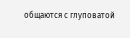общаются с глуповатой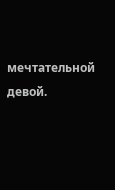мечтательной девой.